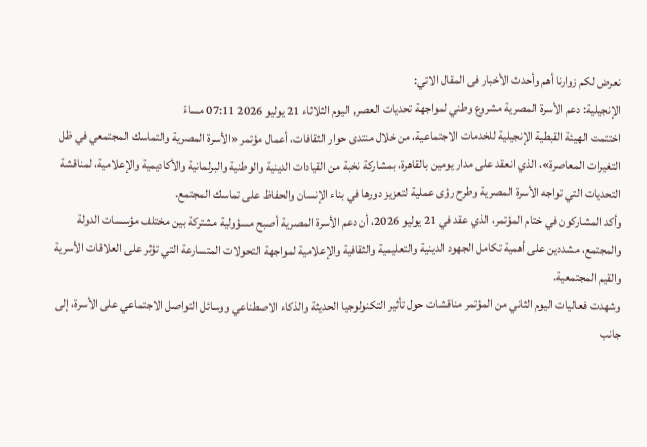نعرض لكم زوارنا أهم وأحدث الأخبار فى المقال الاتي:
الإنجيلية: دعم الأسرة المصرية مشروع وطني لمواجهة تحديات العصر, اليوم الثلاثاء 21 يوليو 2026 07:11 مساءً
اختتمت الهيئة القبطية الإنجيلية للخدمات الاجتماعية، من خلال منتدى حوار الثقافات، أعمال مؤتمر «الأسرة المصرية والتماسك المجتمعي في ظل التغيرات المعاصرة»، الذي انعقد على مدار يومين بالقاهرة، بمشاركة نخبة من القيادات الدينية والوطنية والبرلمانية والأكاديمية والإعلامية، لمناقشة التحديات التي تواجه الأسرة المصرية وطرح رؤى عملية لتعزيز دورها في بناء الإنسان والحفاظ على تماسك المجتمع.
وأكد المشاركون في ختام المؤتمر، الذي عقد في 21 يوليو 2026، أن دعم الأسرة المصرية أصبح مسؤولية مشتركة بين مختلف مؤسسات الدولة والمجتمع، مشددين على أهمية تكامل الجهود الدينية والتعليمية والثقافية والإعلامية لمواجهة التحولات المتسارعة التي تؤثر على العلاقات الأسرية والقيم المجتمعية.
وشهدت فعاليات اليوم الثاني من المؤتمر مناقشات حول تأثير التكنولوجيا الحديثة والذكاء الاصطناعي ووسائل التواصل الاجتماعي على الأسرة، إلى جانب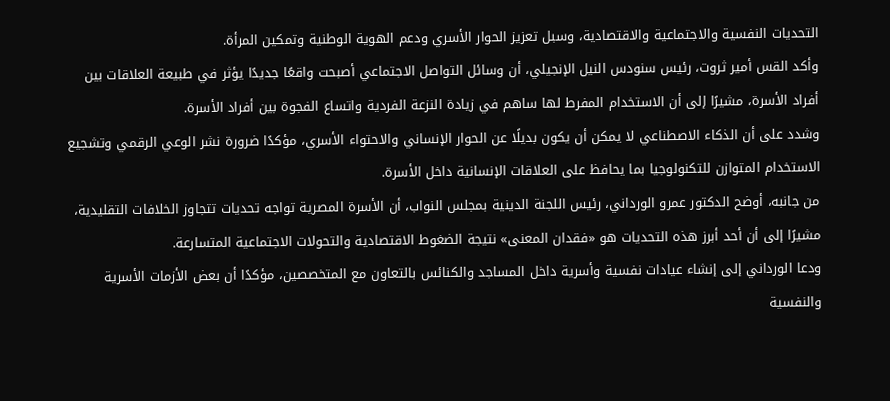التحديات النفسية والاجتماعية والاقتصادية، وسبل تعزيز الحوار الأسري ودعم الهوية الوطنية وتمكين المرأة.
وأكد القس أمير ثروت، رئيس سنودس النيل الإنجيلي، أن وسائل التواصل الاجتماعي أصبحت واقعًا جديدًا يؤثر في طبيعة العلاقات بين أفراد الأسرة، مشيرًا إلى أن الاستخدام المفرط لها ساهم في زيادة النزعة الفردية واتساع الفجوة بين أفراد الأسرة.
وشدد على أن الذكاء الاصطناعي لا يمكن أن يكون بديلًا عن الحوار الإنساني والاحتواء الأسري، مؤكدًا ضرورة نشر الوعي الرقمي وتشجيع الاستخدام المتوازن للتكنولوجيا بما يحافظ على العلاقات الإنسانية داخل الأسرة.
من جانبه، أوضح الدكتور عمرو الورداني، رئيس اللجنة الدينية بمجلس النواب، أن الأسرة المصرية تواجه تحديات تتجاوز الخلافات التقليدية، مشيرًا إلى أن أحد أبرز هذه التحديات هو «فقدان المعنى» نتيجة الضغوط الاقتصادية والتحولات الاجتماعية المتسارعة.
ودعا الورداني إلى إنشاء عيادات نفسية وأسرية داخل المساجد والكنائس بالتعاون مع المتخصصين، مؤكدًا أن بعض الأزمات الأسرية والنفسية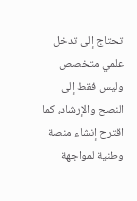تحتاج إلى تدخل علمي متخصص وليس فقط إلى النصح والإرشاد، كما اقترح إنشاء منصة وطنية لمواجهة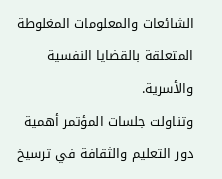الشائعات والمعلومات المغلوطة المتعلقة بالقضايا النفسية والأسرية.
وتناولت جلسات المؤتمر أهمية دور التعليم والثقافة في ترسيخ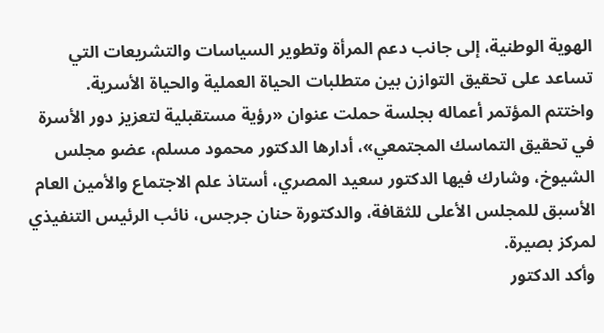الهوية الوطنية، إلى جانب دعم المرأة وتطوير السياسات والتشريعات التي تساعد على تحقيق التوازن بين متطلبات الحياة العملية والحياة الأسرية.
واختتم المؤتمر أعماله بجلسة حملت عنوان «رؤية مستقبلية لتعزيز دور الأسرة في تحقيق التماسك المجتمعي»، أدارها الدكتور محمود مسلم، عضو مجلس الشيوخ، وشارك فيها الدكتور سعيد المصري، أستاذ علم الاجتماع والأمين العام الأسبق للمجلس الأعلى للثقافة، والدكتورة حنان جرجس، نائب الرئيس التنفيذي لمركز بصيرة.
وأكد الدكتور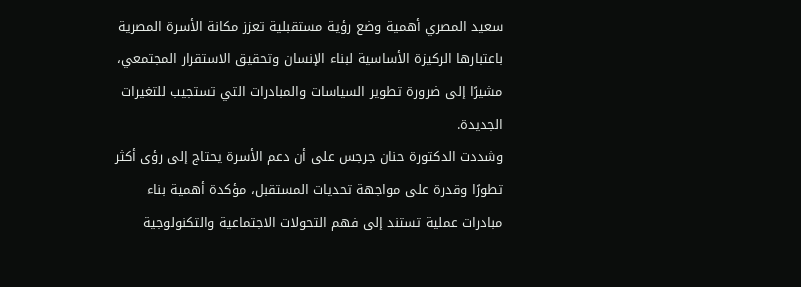سعيد المصري أهمية وضع رؤية مستقبلية تعزز مكانة الأسرة المصرية باعتبارها الركيزة الأساسية لبناء الإنسان وتحقيق الاستقرار المجتمعي، مشيرًا إلى ضرورة تطوير السياسات والمبادرات التي تستجيب للتغيرات الجديدة.
وشددت الدكتورة حنان جرجس على أن دعم الأسرة يحتاج إلى رؤى أكثر تطورًا وقدرة على مواجهة تحديات المستقبل، مؤكدة أهمية بناء مبادرات عملية تستند إلى فهم التحولات الاجتماعية والتكنولوجية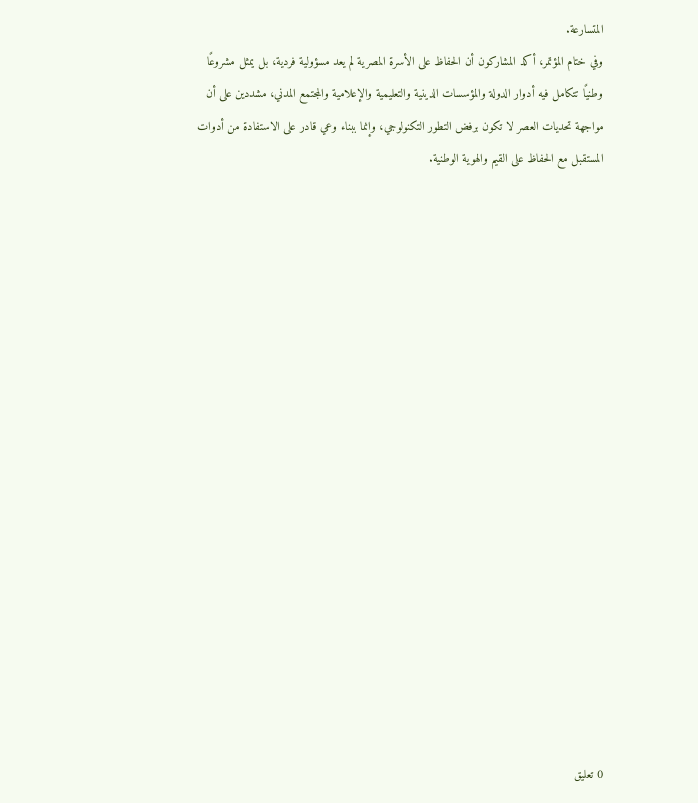المتسارعة.
وفي ختام المؤتمر، أكد المشاركون أن الحفاظ على الأسرة المصرية لم يعد مسؤولية فردية، بل يمثل مشروعًا وطنيًا تتكامل فيه أدوار الدولة والمؤسسات الدينية والتعليمية والإعلامية والمجتمع المدني، مشددين على أن مواجهة تحديات العصر لا تكون برفض التطور التكنولوجي، وإنما ببناء وعي قادر على الاستفادة من أدوات المستقبل مع الحفاظ على القيم والهوية الوطنية.


















0 تعليق